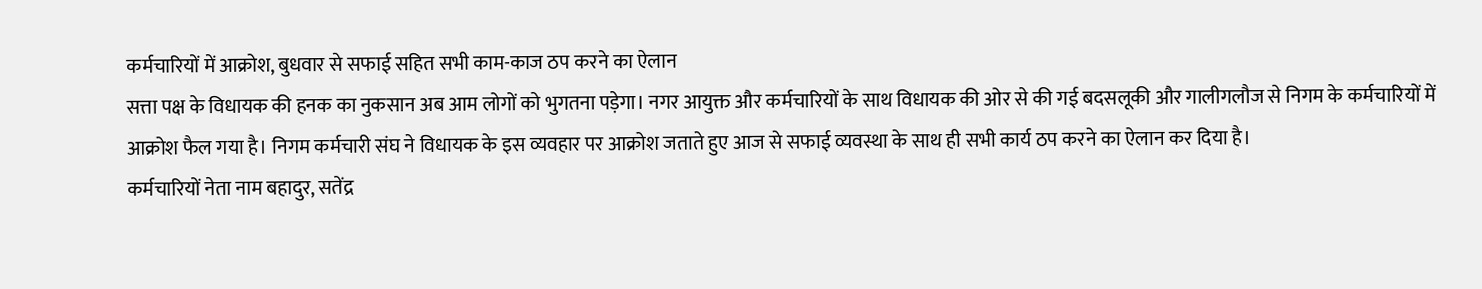कर्मचारियों में आक्रोश, बुधवार से सफाई सहित सभी काम-काज ठप करने का ऐलान
सत्ता पक्ष के विधायक की हनक का नुकसान अब आम लोगों को भुगतना पड़ेगा। नगर आयुक्त और कर्मचारियों के साथ विधायक की ओर से की गई बदसलूकी और गालीगलौज से निगम के कर्मचारियों में आक्रोश फैल गया है। निगम कर्मचारी संघ ने विधायक के इस व्यवहार पर आक्रोश जताते हुए आज से सफाई व्यवस्था के साथ ही सभी कार्य ठप करने का ऐलान कर दिया है।
कर्मचारियों नेता नाम बहादुर, सतेंद्र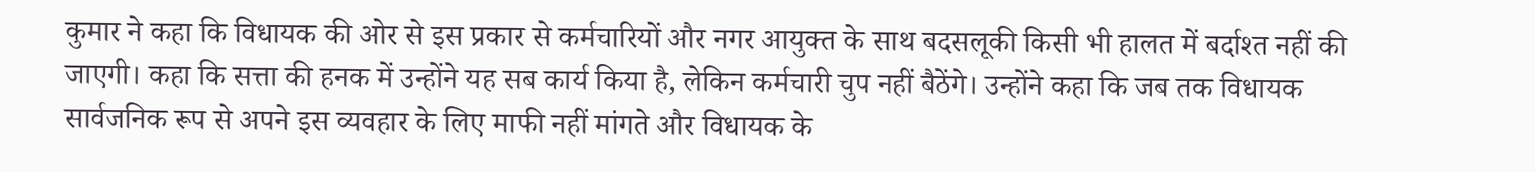कुमार ने कहा कि विधायक की ओर से इस प्रकार से कर्मचारियों और नगर आयुक्त के साथ बदसलूकी किसी भी हालत में बर्दाश्त नहीं की जाएगी। कहा कि सत्ता की हनक में उन्होंने यह सब कार्य किया है, लेकिन कर्मचारी चुप नहीं बैठेंगे। उन्होंने कहा कि जब तक विधायक सार्वजनिक रूप से अपने इस व्यवहार के लिए माफी नहीं मांगते और विधायक के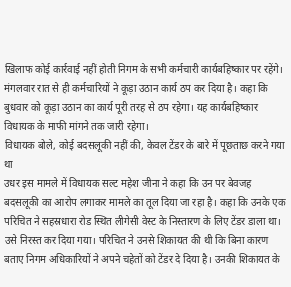खिलाफ कोई कार्रवाई नहीं होती निगम के सभी कर्मचारी कार्यबहिष्कार पर रहेंगे। मंगलवार रात से ही कर्मचारियों ने कूड़ा उठान कार्य ठप कर दिया है। कहा कि बुधवार को कूड़ा उठान का कार्य पूरी तरह से ठप रहेगा। यह कार्यबहिष्कार विधायक के माफी मांगने तक जारी रहेगा।
विधायक बोले, कोई बदसलूकी नहीं की, केवल टेंडर के बारे में पूछताछ करने गया था
उधर इस मामले में विधायक सल्ट महेश जीना ने कहा कि उन पर बेवजह बदसलूकी का आरोप लगाकर मामले का तूल दिया जा रहा है। कहा कि उनके एक परिचित ने सहस्रधारा रोड स्थित लीगेसी वेस्ट के निस्तारण के लिए टेंडर डाला था। उसे निरस्त कर दिया गया। परिचित ने उनसे शिकायत की थी कि बिना कारण बताए निगम अधिकारियों ने अपने चहेतों को टेंडर दे दिया है। उनकी शिकायत के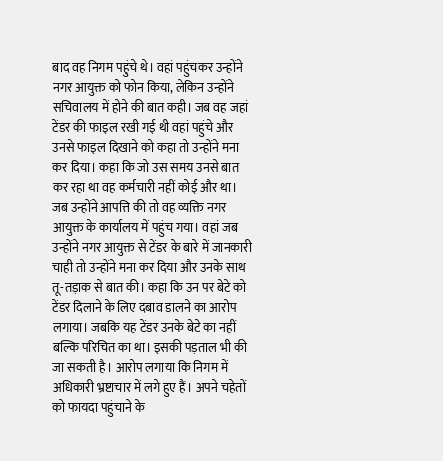बाद वह निगम पहुंचे थे। वहां पहुंचकर उन्होंने नगर आयुक्त को फोन किया, लेकिन उन्होंने सचिवालय में होने की बात कही। जब वह जहां टेंडर की फाइल रखी गई थी वहां पहुंचे और उनसे फाइल दिखाने को कहा तो उन्होंने मना कर दिया। कहा कि जो उस समय उनसे बात कर रहा था वह कर्मचारी नहीं कोई और था।
जब उन्होंने आपत्ति की तो वह व्यक्ति नगर आयुक्त के कार्यालय में पहुंच गया। वहां जब उन्होंने नगर आयुक्त से टेंडर के बारे में जानकारी चाही तो उन्होंने मना कर दिया और उनके साथ तू-तड़ाक से बात की। कहा कि उन पर बेटे को टेंडर दिलाने के लिए दबाव डालने का आरोप लगाया। जबकि यह टेंडर उनके बेटे का नहीं बल्कि परिचित का था। इसकी पड़ताल भी की जा सकती है। आरोप लगाया कि निगम में अधिकारी भ्रष्टाचार में लगे हुए हैं। अपने चहेतों को फायदा पहुंचाने के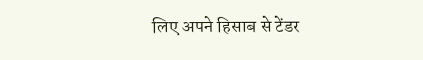लिए अपने हिसाब से टेंडर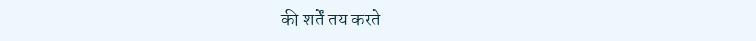की शर्तें तय करते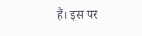हैं। इस पर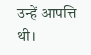उन्हें आपत्ति थी।